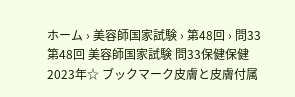ホーム › 美容師国家試験 › 第48回 › 問33第48回 美容師国家試験 問33保健保健2023年☆ ブックマーク皮膚と皮膚付属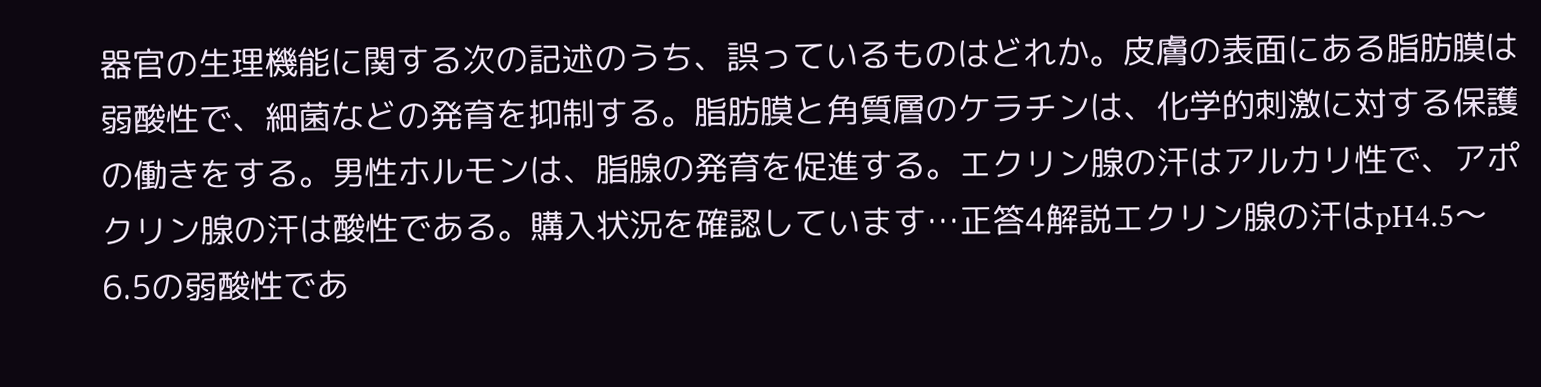器官の生理機能に関する次の記述のうち、誤っているものはどれか。皮膚の表面にある脂肪膜は弱酸性で、細菌などの発育を抑制する。脂肪膜と角質層のケラチンは、化学的刺激に対する保護の働きをする。男性ホルモンは、脂腺の発育を促進する。エクリン腺の汗はアルカリ性で、アポクリン腺の汗は酸性である。購入状況を確認しています…正答4解説エクリン腺の汗はpH4.5〜6.5の弱酸性であ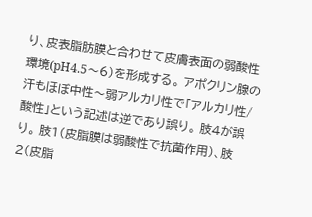り、皮表脂肪膜と合わせて皮膚表面の弱酸性環境(pH4.5〜6)を形成する。 アポクリン腺の汗もほぼ中性〜弱アルカリ性で「アルカリ性/酸性」という記述は逆であり誤り。 肢4が誤り。 肢1(皮脂膜は弱酸性で抗菌作用)、肢2(皮脂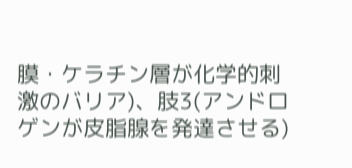膜・ケラチン層が化学的刺激のバリア)、肢3(アンドロゲンが皮脂腺を発達させる)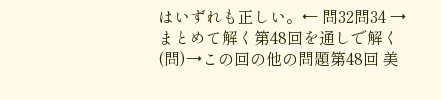はいずれも正しい。← 問32問34 →まとめて解く第48回を通しで解く(問)→この回の他の問題第48回 美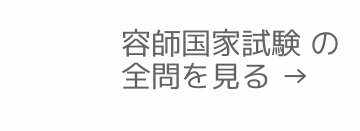容師国家試験 の全問を見る →